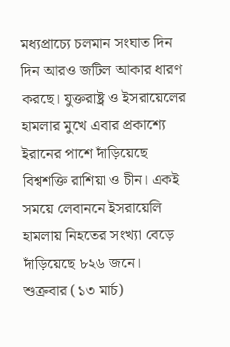মধ্যপ্রাচ্যে চলমান সংঘাত দিন দিন আরও জটিল আকার ধারণ করছে। যুক্তরাষ্ট্র ও ইসরায়েলের হামলার মুখে এবার প্রকাশ্যে ইরানের পাশে দাঁড়িয়েছে বিশ্বশক্তি রাশিয়া ও চীন। একই সময়ে লেবাননে ইসরায়েলি হামলায় নিহতের সংখ্যা বেড়ে দাঁড়িয়েছে ৮২৬ জনে।
শুক্রবার (১৩ মার্চ)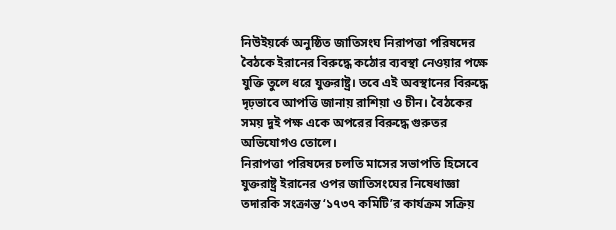নিউইয়র্কে অনুষ্ঠিত জাতিসংঘ নিরাপত্তা পরিষদের বৈঠকে ইরানের বিরুদ্ধে কঠোর ব্যবস্থা নেওয়ার পক্ষে যুক্তি তুলে ধরে যুক্তরাষ্ট্র। তবে এই অবস্থানের বিরুদ্ধে দৃঢ়ভাবে আপত্তি জানায় রাশিয়া ও চীন। বৈঠকের সময় দুই পক্ষ একে অপরের বিরুদ্ধে গুরুতর অভিযোগও তোলে।
নিরাপত্তা পরিষদের চলতি মাসের সভাপতি হিসেবে যুক্তরাষ্ট্র ইরানের ওপর জাতিসংঘের নিষেধাজ্ঞা তদারকি সংক্রান্ত ‘১৭৩৭ কমিটি’র কার্যক্রম সক্রিয়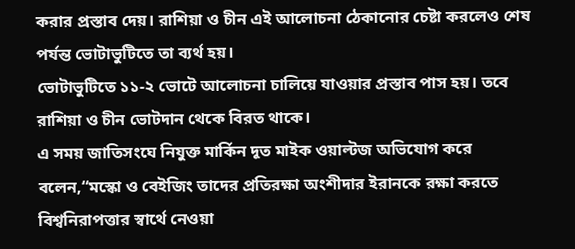করার প্রস্তাব দেয়। রাশিয়া ও চীন এই আলোচনা ঠেকানোর চেষ্টা করলেও শেষ পর্যন্ত ভোটাভুটিতে তা ব্যর্থ হয়।
ভোটাভুটিতে ১১-২ ভোটে আলোচনা চালিয়ে যাওয়ার প্রস্তাব পাস হয়। তবে রাশিয়া ও চীন ভোটদান থেকে বিরত থাকে।
এ সময় জাতিসংঘে নিযুক্ত মার্কিন দূত মাইক ওয়াল্টজ অভিযোগ করে বলেন,“মস্কো ও বেইজিং তাদের প্রতিরক্ষা অংশীদার ইরানকে রক্ষা করতে বিশ্বনিরাপত্তার স্বার্থে নেওয়া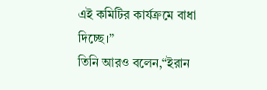এই কমিটির কার্যক্রমে বাধা দিচ্ছে।”
তিনি আরও বলেন,“ইরান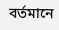বর্তমানে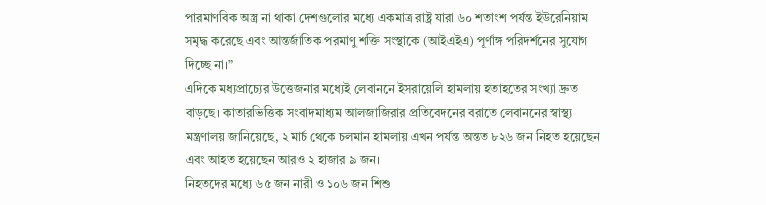পারমাণবিক অস্ত্র না থাকা দেশগুলোর মধ্যে একমাত্র রাষ্ট্র যারা ৬০ শতাংশ পর্যন্ত ইউরেনিয়াম সমৃদ্ধ করেছে এবং আন্তর্জাতিক পরমাণু শক্তি সংস্থাকে (আইএইএ) পূর্ণাঙ্গ পরিদর্শনের সুযোগ দিচ্ছে না।”
এদিকে মধ্যপ্রাচ্যের উত্তেজনার মধ্যেই লেবাননে ইসরায়েলি হামলায় হতাহতের সংখ্যা দ্রুত বাড়ছে। কাতারভিত্তিক সংবাদমাধ্যম আলজাজিরার প্রতিবেদনের বরাতে লেবাননের স্বাস্থ্য মন্ত্রণালয় জানিয়েছে, ২ মার্চ থেকে চলমান হামলায় এখন পর্যন্ত অন্তত ৮২৬ জন নিহত হয়েছেন এবং আহত হয়েছেন আরও ২ হাজার ৯ জন।
নিহতদের মধ্যে ৬৫ জন নারী ও ১০৬ জন শিশু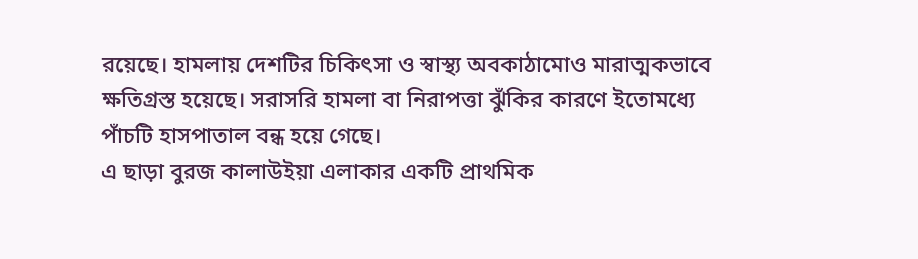রয়েছে। হামলায় দেশটির চিকিৎসা ও স্বাস্থ্য অবকাঠামোও মারাত্মকভাবে ক্ষতিগ্রস্ত হয়েছে। সরাসরি হামলা বা নিরাপত্তা ঝুঁকির কারণে ইতোমধ্যে পাঁচটি হাসপাতাল বন্ধ হয়ে গেছে।
এ ছাড়া বুরজ কালাউইয়া এলাকার একটি প্রাথমিক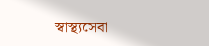স্বাস্থ্যসেবা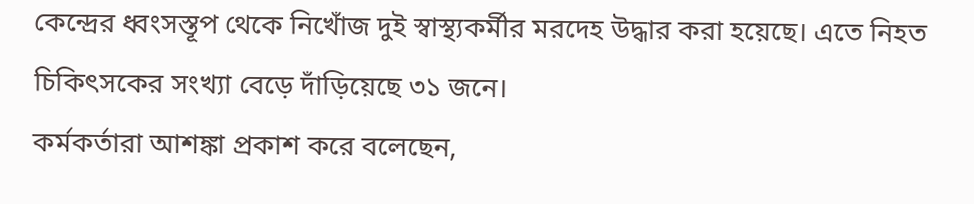কেন্দ্রের ধ্বংসস্তূপ থেকে নিখোঁজ দুই স্বাস্থ্যকর্মীর মরদেহ উদ্ধার করা হয়েছে। এতে নিহত চিকিৎসকের সংখ্যা বেড়ে দাঁড়িয়েছে ৩১ জনে।
কর্মকর্তারা আশঙ্কা প্রকাশ করে বলেছেন,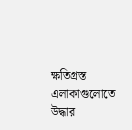ক্ষতিগ্রস্ত এলাকাগুলোতে উদ্ধার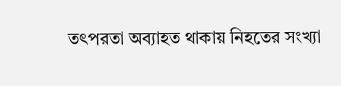তৎপরতা অব্যাহত থাকায় নিহতের সংখ্যা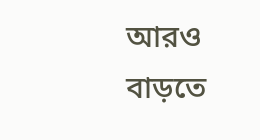আরও বাড়তে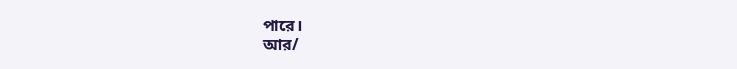পারে।
আর/